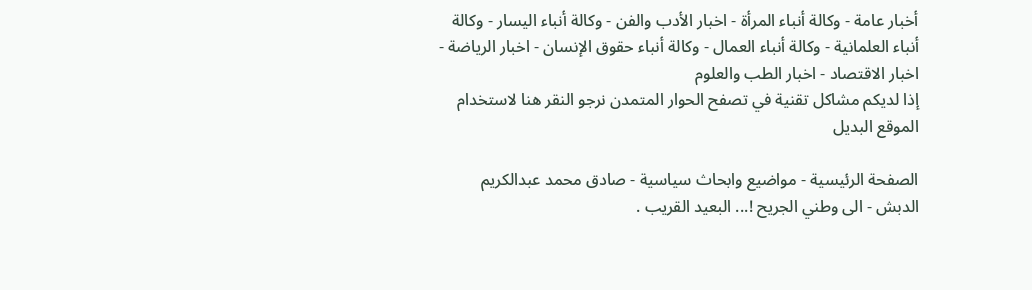أخبار عامة - وكالة أنباء المرأة - اخبار الأدب والفن - وكالة أنباء اليسار - وكالة أنباء العلمانية - وكالة أنباء العمال - وكالة أنباء حقوق الإنسان - اخبار الرياضة - اخبار الاقتصاد - اخبار الطب والعلوم
إذا لديكم مشاكل تقنية في تصفح الحوار المتمدن نرجو النقر هنا لاستخدام الموقع البديل

الصفحة الرئيسية - مواضيع وابحاث سياسية - صادق محمد عبدالكريم الدبش - الى وطني الجريح !... البعيد القريب .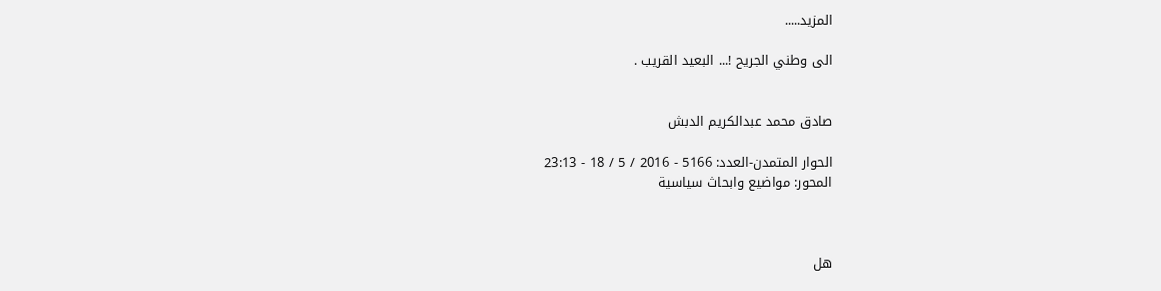المزيد.....

الى وطني الجريح !... البعيد القريب .


صادق محمد عبدالكريم الدبش

الحوار المتمدن-العدد: 5166 - 2016 / 5 / 18 - 23:13
المحور: مواضيع وابحاث سياسية



هل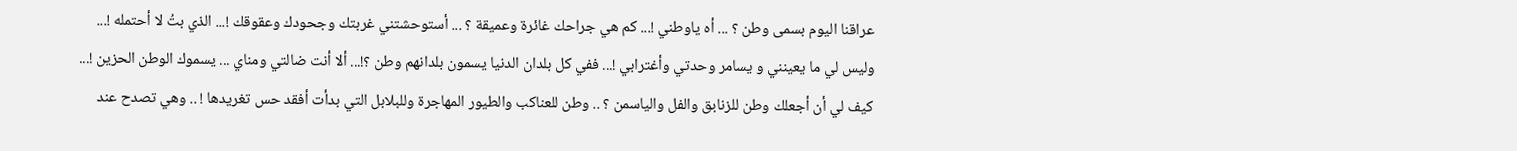عراقنا اليوم بسمى وطن ؟ ... أه ياوطني !... كم هي جراحك غائرة وعميقة ؟ ... أستوحشتني غربتك وجحودك وعقوقك !... الذي بتُ لا أحتمله !... وليس لي ما يعينني و يسامر وحدتي وأغترابي !... ففي كل بلدان الدنيا يسمون بلدانهم وطن ؟!... ألا أنت ضالتي ومناي ... يسموك الوطن الحزين !...
كيف لي أن أجعلك وطن للزنابق والفل والياسمن ؟ .. وطن للعناكب والطيور المهاجرة وللبلابل التي بدأت أفقد حس تغريدها ! .. وهي تصدح عند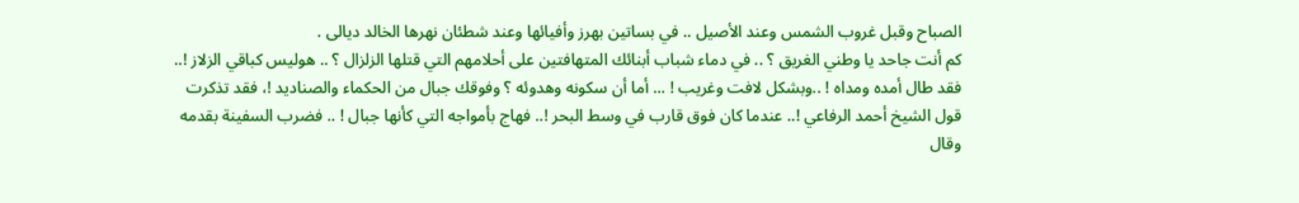الصباح وقبل غروب الشمس وعند الأصيل .. في بساتين بهرز وأفيائها وعند شطئان نهرها الخالد ديالى .
كم أنت جاحد يا وطني الغريق ؟ .. في دماء شباب أبنائك المتهافتين على أحلامهم التي قتلها الزلزال ؟ .. هوليس كباقي الزلاز !.. فقد طال أمده ومداه ! ..وبشكل لافت وغريب ! ... أما أن سكونه وهدوئه ؟ وفوقك جبال من الحكماء والصناديد !، فقد تذكرت قول الشيخ أحمد الرفاعي !.. عندما كان فوق قارب في وسط البحر !.. فهاج بأمواجه التي كأنها جبال ! .. فضرب السفينة بقدمه وقال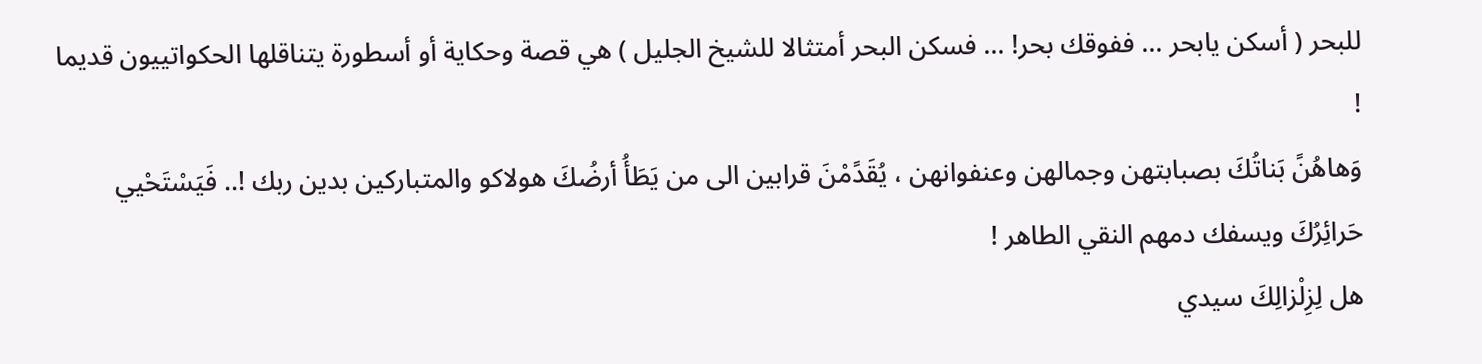للبحر ( أسكن يابحر ... ففوقك بحر! ... فسكن البحر أمتثالا للشيخ الجليل ) هي قصة وحكاية أو أسطورة يتناقلها الحكواتييون قديما !
وَهاهُنً بَناتُكَ بصبابتهن وجمالهن وعنفوانهن ، يُقَدًمْنَ قرابين الى من يَطَأُ أرضُكَ هولاكو والمتباركين بدين ربك !.. فَيَسْتَحْيي حَرائِرُكَ ويسفك دمهم النقي الطاهر !
هل لِزِلْزالِكَ سيدي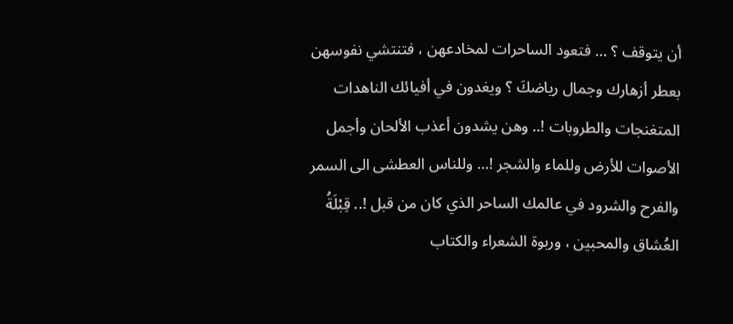أن يتوقف ؟ ... فتعود الساحرات لمخادعهن ، فتنتشي نفوسهن بعطر أزهارك وجمال رياضكَ ؟ ويغدون في أفيائك الناهدات المتغنجات والطروبات !.. وهن يشدون أعذب الألحان وأجمل الأصوات للأرض وللماء والشجر !... وللناس العطشى الى السمر والفرح والشرود في عالمك الساحر الذي كان من قبل !.. قِبْلَةُ العُشاق والمحبين ، وربوة الشعراء والكتاب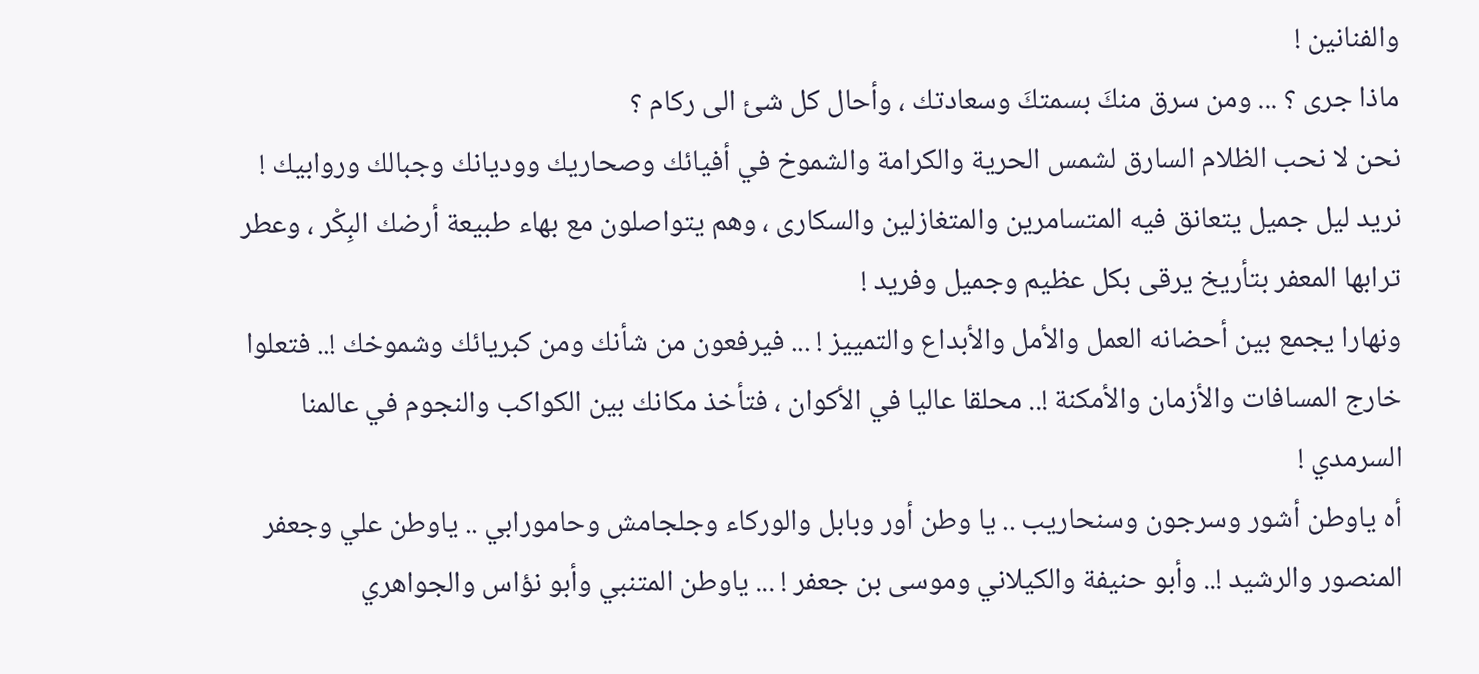والفنانين !
ماذا جرى ؟ ... ومن سرق منكَ بسمتكَ وسعادتك ، وأحال كل شئ الى ركام ؟
نحن لا نحب الظلام السارق لشمس الحرية والكرامة والشموخ في أفيائك وصحاريك ووديانك وجبالك وروابيك !
نريد ليل جميل يتعانق فيه المتسامرين والمتغازلين والسكارى ، وهم يتواصلون مع بهاء طبيعة أرضك البِكْر ، وعطر ترابها المعفر بتأريخ يرقى بكل عظيم وجميل وفريد !
ونهارا يجمع بين أحضانه العمل والأمل والأبداع والتمييز ! ... فيرفعون من شأنك ومن كبريائك وشموخك !.. فتعلوا خارج المسافات والأزمان والأمكنة !.. محلقا عاليا في الأكوان ، فتأخذ مكانك بين الكواكب والنجوم في عالمنا السرمدي !
أه ياوطن أشور وسرجون وسنحاريب .. يا وطن أور وبابل والوركاء وجلجامش وحامورابي .. ياوطن علي وجعفر المنصور والرشيد !.. وأبو حنيفة والكيلاني وموسى بن جعفر ! ... ياوطن المتنبي وأبو نؤاس والجواهري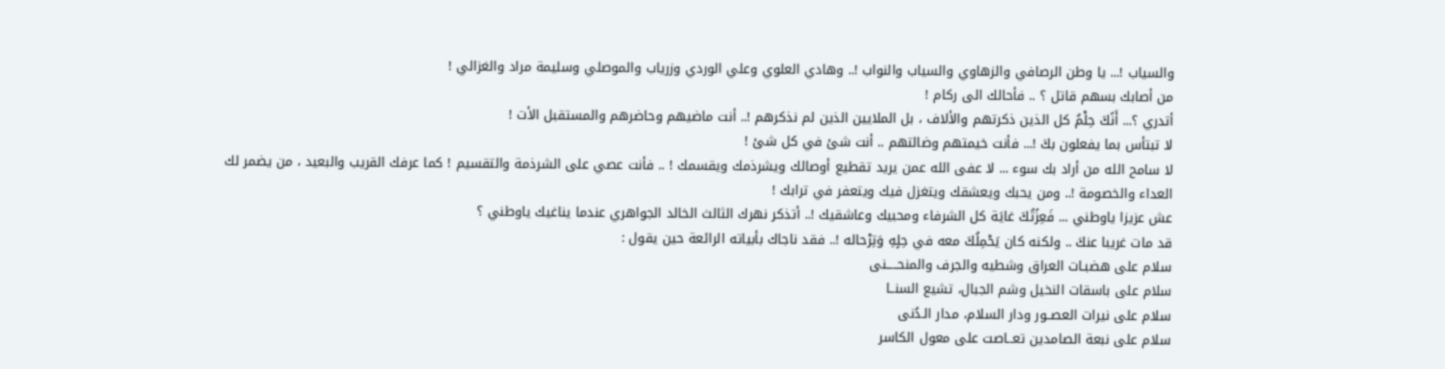والسياب !... يا وطن الرصافي والزهاوي والسياب والنواب !.. وهادي العلوي وعلي الوردي وزرياب والموصلي وسليمة مراد والغزالي !
من أصابك بسهم قاتل ؟ .. فأحالك الى ركام !
أتدري ؟... أَنًكَ حِلْمُ كل الذين ذكرتهم والألاف ، بل الملايين الذين لم نذكرهم !.. أنت ماضيهم وحاضرهم والمستقبل الأت !
لا تبتأس بما يفعلون بكَ !... فأنت خيمتهم وضالتهم .. أنت شئ في كل شئ !
لا سامح الله من أراد بك سوء ... لا عفى الله عمن يريد تقطيع أوصالك ويشرذمك ويقسمك ! .. فأنت عصي على الشرذمة والتقسيم ! كما عرفك القريب والبعيد ، من يضمر لك العداء والخصومة !.. ومن يحبك ويعشقك ويتغزل فيك ويتعفر في ترابك !
عش عزيزا ياوطني ... فَعِزًتُكَ غايَة كل الشرفاء ومحبيك وعاشقيك !.. أتذكر نهرك الثالث الخالد الجواهري عندما يناغيك ياوطني ؟
قد مات غريبا عنكَ .. ولكنه كان يَحْمِلُكَ معه في حِلٍهِ وَتِرْحاله !.. فقد ناجاك بأبياته الرائعة حين يقول :
سلام على هضبـات العراق وشطيه والجرف والمنحـــــنى
سلام على باسقات النخيل وشم الجبال، تشيع السنــا
سلام على نيرات العصــور ودار السلام، مدار الـدُنى
سلام على نبعة الصامدين تعــاصت على معول الكاسر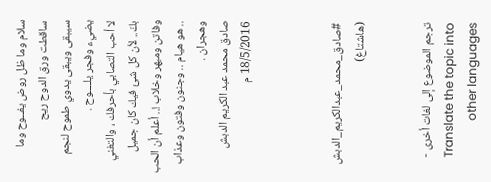سلام وما ظل روض يفــوح وما ساقطت ورق الدوح ريح
سيبقى ويبقى يدوي طموح لنجم يضيء وفجر يلــــوح .
لا أحب التصابي بأحرفك ، والتغني بكَ.. لأن كل شئ فيك كان جميل وفاتن ومبهر وخلاب !.. أعلم أن الحب .. هو هيام .. وجنون وفتون وعذاب وهجران .
صادق محمد عبد الكريم الدبش
18/5/2016 م



#صادق_محمد_عبدالكريم_الدبش (هاشتاغ)


ترجم الموضوع إلى لغات أخرى - Translate the topic into other languages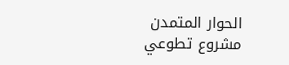الحوار المتمدن مشروع تطوعي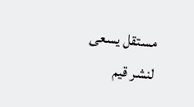مستقل يسعى لنشر قيم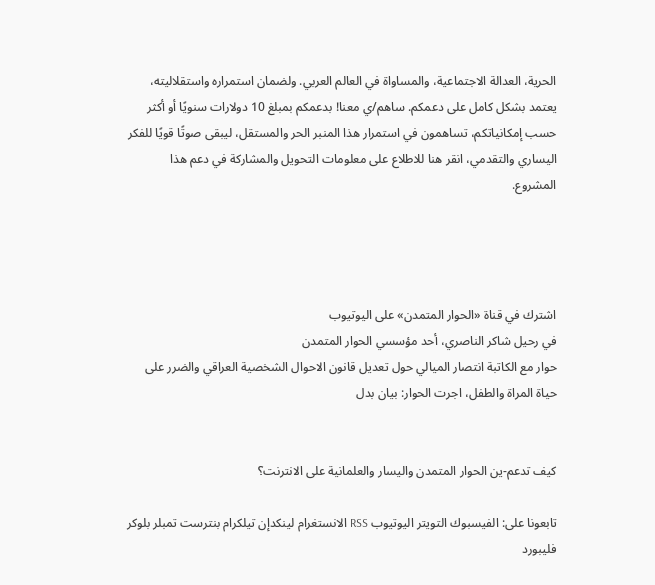الحرية، العدالة الاجتماعية، والمساواة في العالم العربي. ولضمان استمراره واستقلاليته، يعتمد بشكل كامل على دعمكم. ساهم/ي معنا! بدعمكم بمبلغ 10 دولارات سنويًا أو أكثر حسب إمكانياتكم، تساهمون في استمرار هذا المنبر الحر والمستقل، ليبقى صوتًا قويًا للفكر اليساري والتقدمي، انقر هنا للاطلاع على معلومات التحويل والمشاركة في دعم هذا المشروع.




اشترك في قناة «الحوار المتمدن» على اليوتيوب
في رحيل شاكر الناصري، أحد مؤسسي الحوار المتمدن
حوار مع الكاتبة انتصار الميالي حول تعديل قانون الاحوال الشخصية العراقي والضرر على حياة المراة والطفل، اجرت الحوار: بيان بدل


كيف تدعم-ين الحوار المتمدن واليسار والعلمانية على الانترنت؟

تابعونا على: الفيسبوك التويتر اليوتيوب RSS الانستغرام لينكدإن تيلكرام بنترست تمبلر بلوكر فليبورد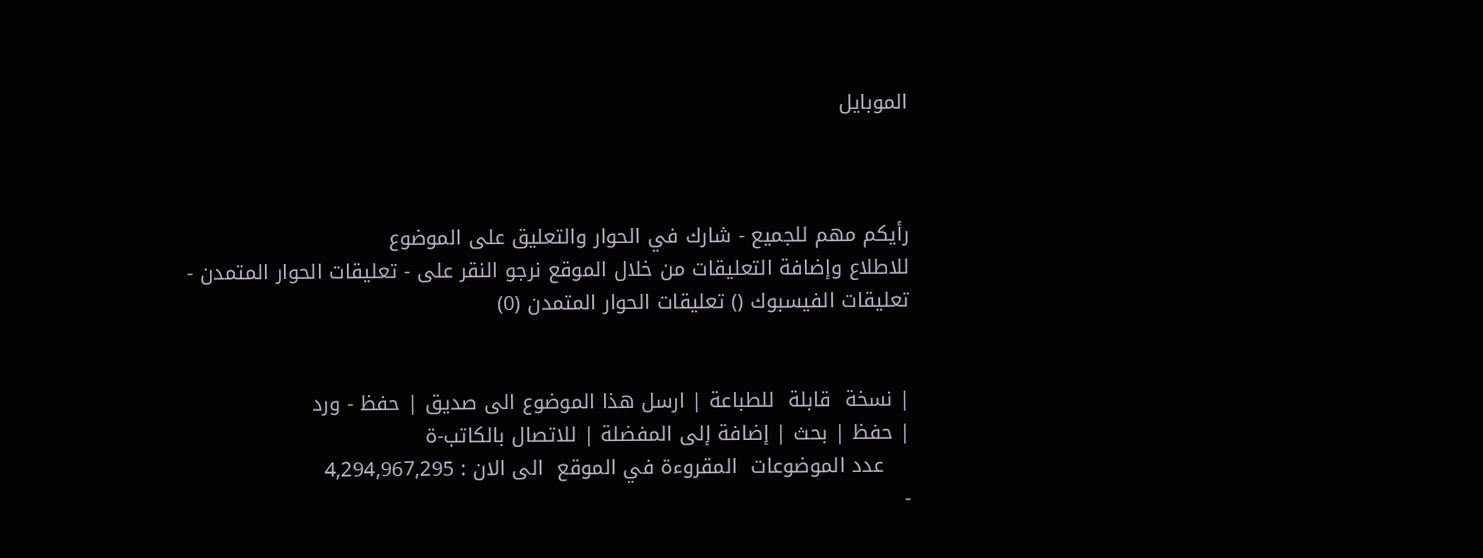الموبايل



رأيكم مهم للجميع - شارك في الحوار والتعليق على الموضوع
للاطلاع وإضافة التعليقات من خلال الموقع نرجو النقر على - تعليقات الحوار المتمدن -
تعليقات الفيسبوك () تعليقات الحوار المتمدن (0)


| نسخة  قابلة  للطباعة | ارسل هذا الموضوع الى صديق | حفظ - ورد
| حفظ | بحث | إضافة إلى المفضلة | للاتصال بالكاتب-ة
    عدد الموضوعات  المقروءة في الموقع  الى الان : 4,294,967,295
-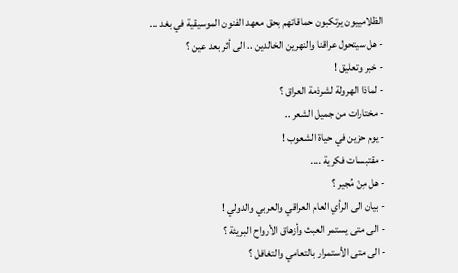الظلامييون يرتكبون حماقاتهم بحق معهد الفنون الموسيقية في بغد ...
- هل سيتحول عراقنا والنهرين الخالدين .. الى أثر بعد عين ؟
- خبر وتعليق !
- لماذا الهرولة لشرذمة العراق ؟
- مختارات من جميل الشعر ..
- يوم حزين في حياة الشعوب !
- مقتبسات فكرية ....
- هل مِنْ مُجير ؟
- بيان الى الرأي العام العراقي والعربي والدولي !
- الى متى يستمر العبث وأزهاق الأرواح البريئة ؟
- الى متى الأستمرار بالتعامي والتغافل ؟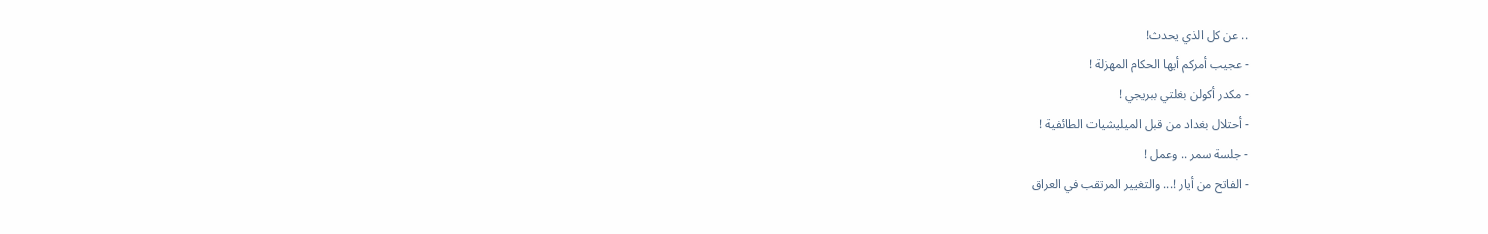.. عن كل الذي يحدث!
- عجيب أمركم أيها الحكام المهزلة !
- مكدر أكولن بغلتي ببريجي !
- أحتلال بغداد من قبل الميليشيات الطائفية !
- جلسة سمر .. وعمل !
- الفاتح من أيار !... والتغيير المرتقب في العراق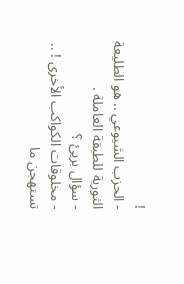!
- الحزب الشيوعي .. هو الطليعة الثورية للطبقة العاملة .
- سؤال بريئ ؟
- مخلوقات الكواكب الأخرى ! .. تستهجن ما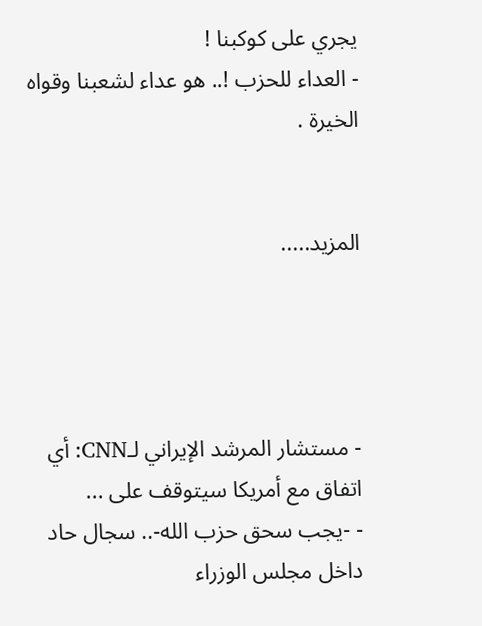يجري على كوكبنا !
- العداء للحزب !.. هو عداء لشعبنا وقواه الخيرة .


المزيد.....




- مستشار المرشد الإيراني لـCNN: أي اتفاق مع أمريكا سيتوقف على ...
- -يجب سحق حزب الله-.. سجال حاد داخل مجلس الوزراء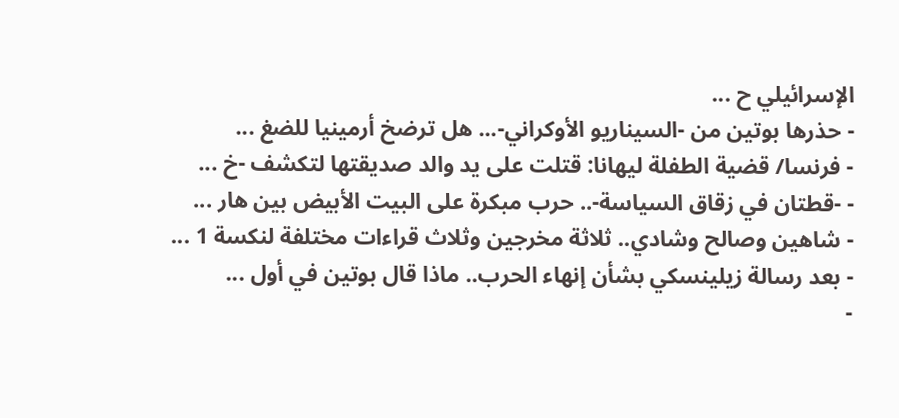الإسرائيلي ح ...
- حذرها بوتين من -السيناريو الأوكراني-... هل ترضخ أرمينيا للضغ ...
- فرنسا/ قضية الطفلة ليهانا: قتلت على يد والد صديقتها لتكشف -خ ...
- -قطتان في زقاق السياسة-.. حرب مبكرة على البيت الأبيض بين هار ...
- شاهين وصالح وشادي.. ثلاثة مخرجين وثلاث قراءات مختلفة لنكسة 1 ...
- بعد رسالة زيلينسكي بشأن إنهاء الحرب.. ماذا قال بوتين في أول ...
-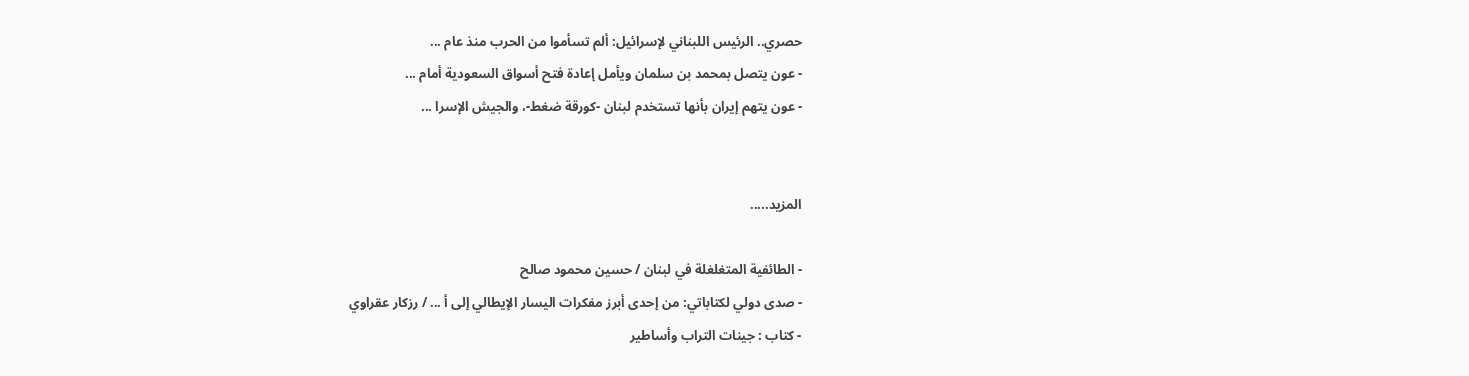حصري.. الرئيس اللبناني لإسرائيل: ألم تسأموا من الحرب منذ عام ...
- عون يتصل بمحمد بن سلمان ويأمل إعادة فتح أسواق السعودية أمام ...
- عون يتهم إيران بأنها تستخدم لبنان -كورقة ضغط-، والجيش الإسرا ...


المزيد.....

- الطائفية المتغلغلة في لبنان / حسين محمود صالح
- صدى دولي لكتاباتي: من إحدى أبرز مفكرات اليسار الإيطالي إلى أ ... / رزكار عقراوي
- كتاب : جينات التراب وأساطير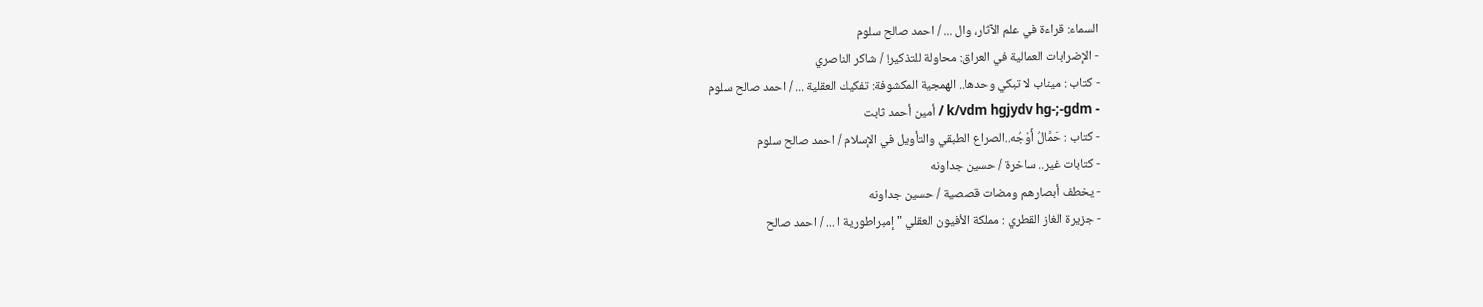السماء: قراءة في علم الآثار، وال ... / احمد صالح سلوم
- الإضرابات العمالية في العراق: محاولة للتذكير! / شاكر الناصري
- كتاب : ميناب لا تبكي وحدها.. الهمجية المكشوفة: تفكيك العقلية ... / احمد صالح سلوم
- k/vdm hgjydv hg-;-gdm / أمين أحمد ثابت
- كتاب : حَمَّالُ أَوْجُه..الصراع الطبقي والتأويل في الإسلام / احمد صالح سلوم
- كتابات غير.. ساخرة / حسين جداونه
- يخطف أبصارهم ومضات قصصية / حسين جداونه
- جزيرة الغاز القطري : مملكة الأفيون العقلي " إمبراطورية ا ... / احمد صالح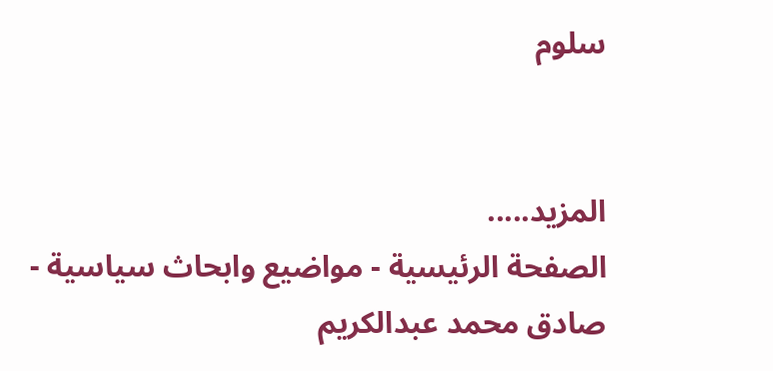سلوم


المزيد.....
الصفحة الرئيسية - مواضيع وابحاث سياسية - صادق محمد عبدالكريم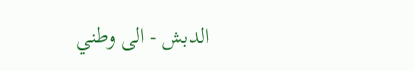الدبش - الى وطني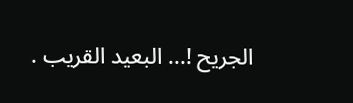الجريح !... البعيد القريب .